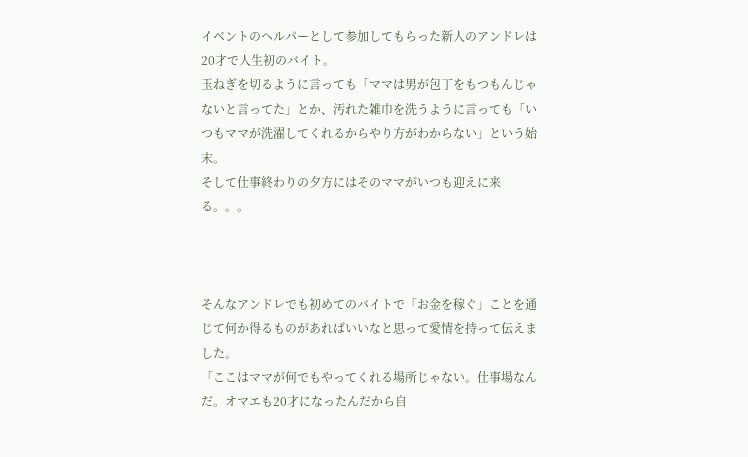イベントのヘルパーとして参加してもらった新人のアンドレは20才で人生初のバイト。
玉ねぎを切るように言っても「ママは男が包丁をもつもんじゃないと言ってた」とか、汚れた雑巾を洗うように言っても「いつもママが洗濯してくれるからやり方がわからない」という始末。
そして仕事終わりの夕方にはそのママがいつも迎えに来る。。。



そんなアンドレでも初めてのバイトで「お金を稼ぐ」ことを通じて何か得るものがあればいいなと思って愛情を持って伝えました。
「ここはママが何でもやってくれる場所じゃない。仕事場なんだ。オマエも20才になったんだから自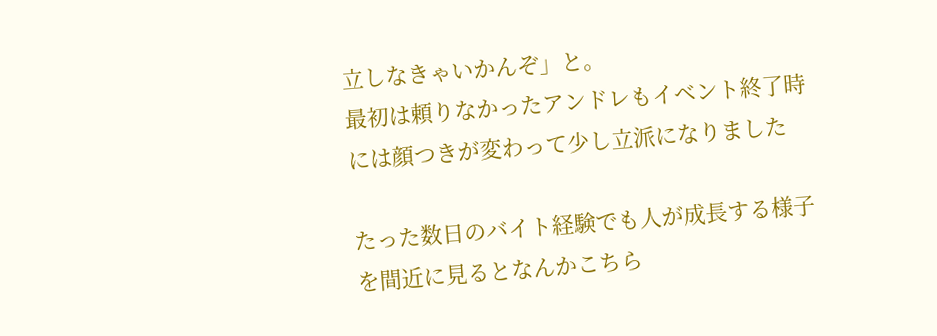立しなきゃいかんぞ」と。
最初は頼りなかったアンドレもイベント終了時には顔つきが変わって少し立派になりました

たった数日のバイト経験でも人が成長する様子を間近に見るとなんかこちら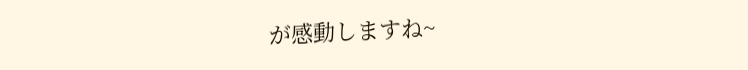が感動しますね~